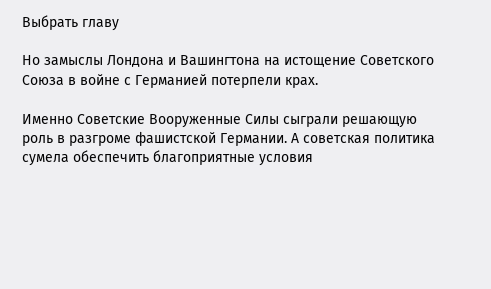Выбрать главу

Но замыслы Лондона и Вашингтона на истощение Советского Союза в войне с Германией потерпели крах.

Именно Советские Вооруженные Силы сыграли решающую роль в разгроме фашистской Германии. А советская политика сумела обеспечить благоприятные условия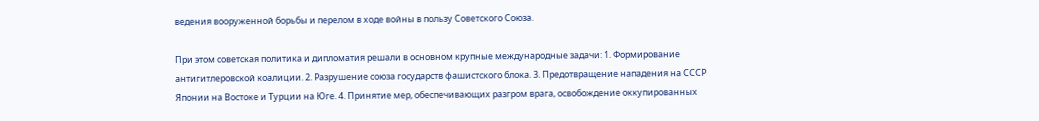ведения вооруженной борьбы и перелом в ходе войны в пользу Советского Союза.

При этом советская политика и дипломатия решали в основном крупные международные задачи: 1. Формирование антигитлеровской коалиции. 2. Разрушение союза государств фашистского блока. 3. Предотвращение нападения на СССР Японии на Востоке и Турции на Юге. 4. Принятие мер, обеспечивающих разгром врага, освобождение оккупированных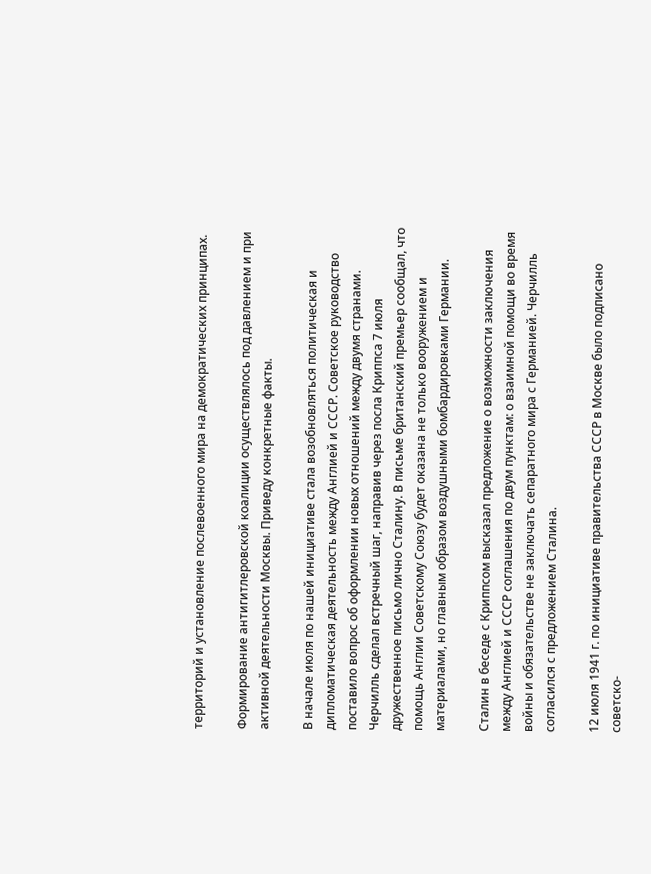территорий и установление послевоенного мира на демократических принципах.

Формирование антигитлеровской коалиции осуществлялось под давлением и при активной деятельности Москвы. Приведу конкретные факты.

В начале июля по нашей инициативе стала возобновляться политическая и дипломатическая деятельность между Англией и СССР. Советское руководство поставило вопрос об оформлении новых отношений между двумя странами. Черчилль сделал встречный шаг, направив через посла Криппса 7 июля дружественное письмо лично Сталину. В письме британский премьер сообщал, что помощь Англии Советскому Союзу будет оказана не только вооружением и материалами, но главным образом воздушными бомбардировками Германии.

Сталин в беседе с Криппсом высказал предложение о возможности заключения между Англией и СССР соглашения по двум пунктам: о взаимной помощи во время войны и обязательстве не заключать сепаратного мира с Германией. Черчилль согласился с предложением Сталина.

12 июля 1941 г. по инициативе правительства СССР в Москве было подписано советско-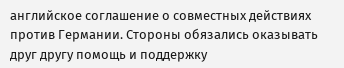английское соглашение о совместных действиях против Германии. Стороны обязались оказывать друг другу помощь и поддержку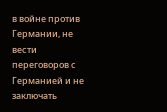в войне против Германии, не вести переговоров с Германией и не заключать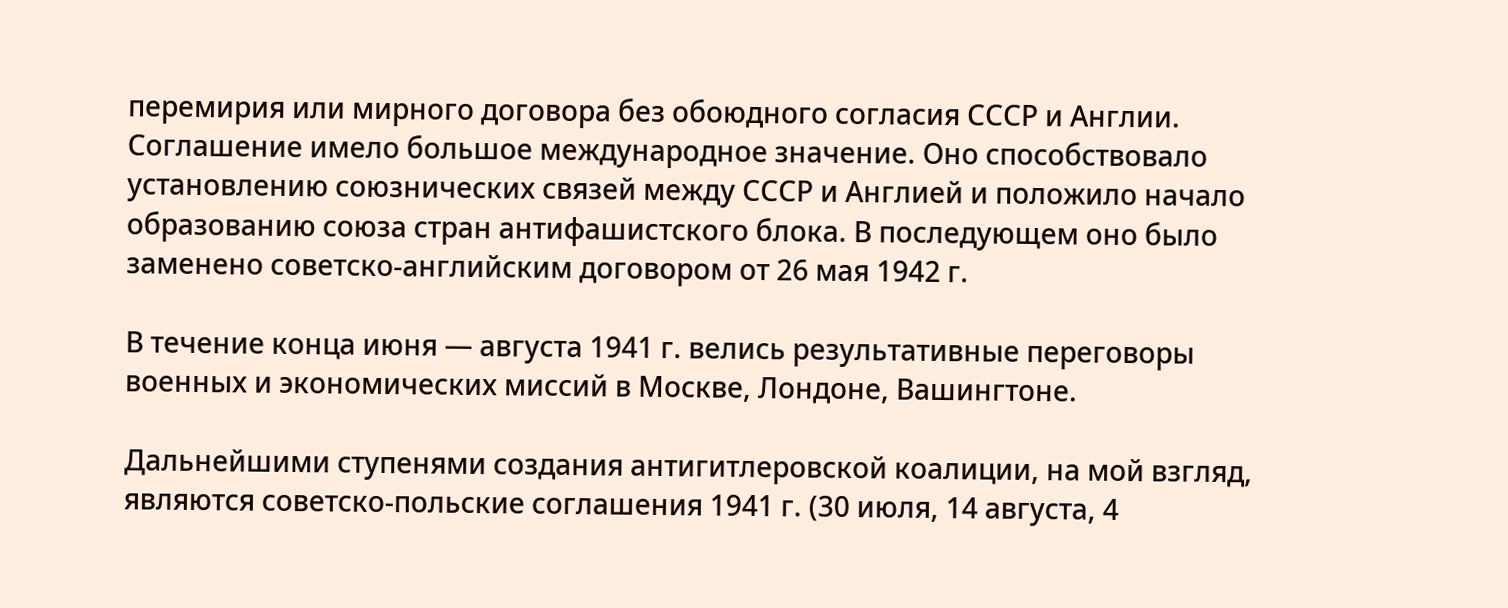перемирия или мирного договора без обоюдного согласия СССР и Англии. Соглашение имело большое международное значение. Оно способствовало установлению союзнических связей между СССР и Англией и положило начало образованию союза стран антифашистского блока. В последующем оно было заменено советско-английским договором от 26 мая 1942 г.

В течение конца июня — августа 1941 г. велись результативные переговоры военных и экономических миссий в Москве, Лондоне, Вашингтоне.

Дальнейшими ступенями создания антигитлеровской коалиции, на мой взгляд, являются советско-польские соглашения 1941 г. (30 июля, 14 августа, 4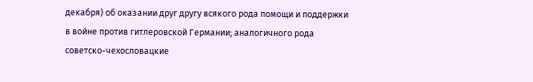декабря) об оказании друг другу всякого рода помощи и поддержки в войне против гитлеровской Германии; аналогичного рода советско-чехословацкие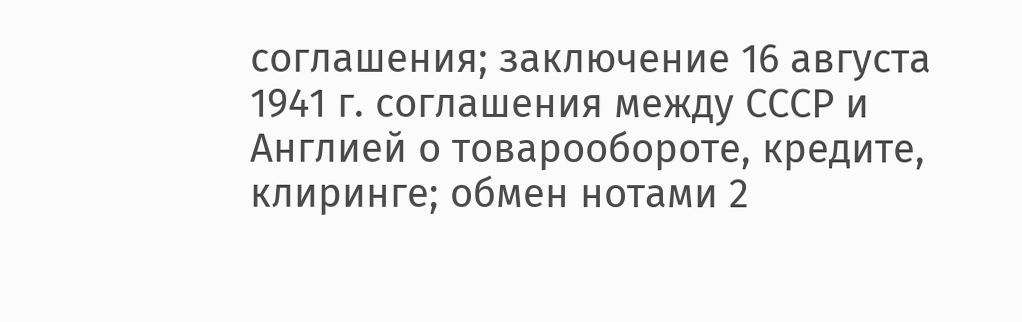соглашения; заключение 16 августа 1941 г. соглашения между СССР и Англией о товарообороте, кредите, клиринге; обмен нотами 2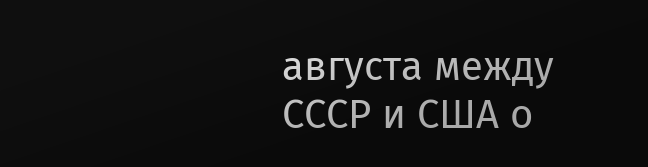августа между СССР и США о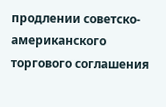продлении советско-американского торгового соглашения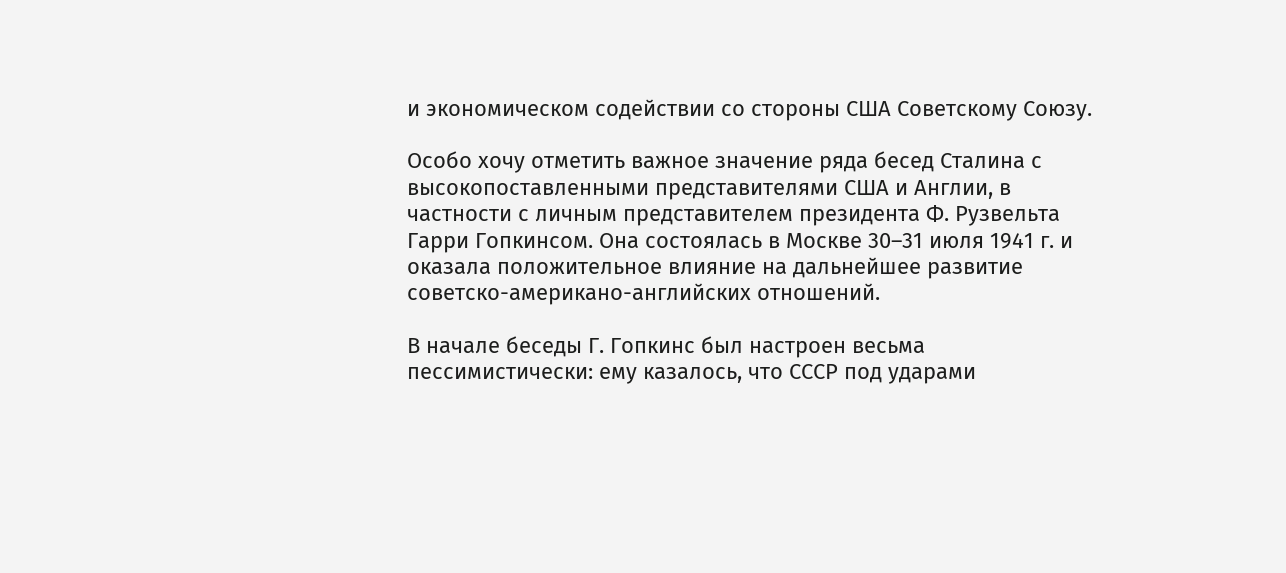и экономическом содействии со стороны США Советскому Союзу.

Особо хочу отметить важное значение ряда бесед Сталина с высокопоставленными представителями США и Англии, в частности с личным представителем президента Ф. Рузвельта Гарри Гопкинсом. Она состоялась в Москве 30–31 июля 1941 г. и оказала положительное влияние на дальнейшее развитие советско-американо-английских отношений.

В начале беседы Г. Гопкинс был настроен весьма пессимистически: ему казалось, что СССР под ударами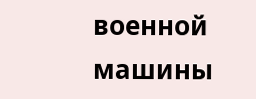военной машины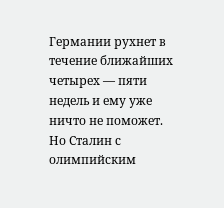Германии рухнет в течение ближайших четырех — пяти недель и ему уже ничто не поможет. Но Сталин с олимпийским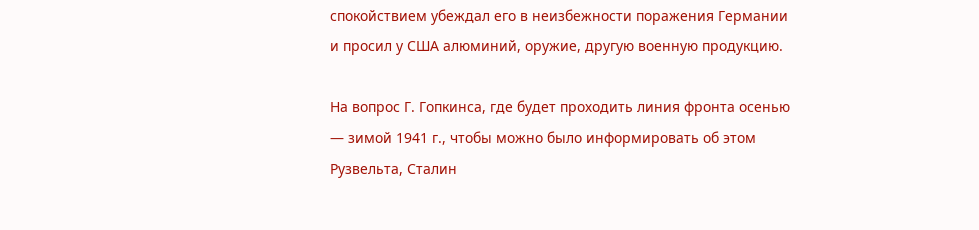спокойствием убеждал его в неизбежности поражения Германии и просил у США алюминий, оружие, другую военную продукцию.

На вопрос Г. Гопкинса, где будет проходить линия фронта осенью — зимой 1941 г., чтобы можно было информировать об этом Рузвельта, Сталин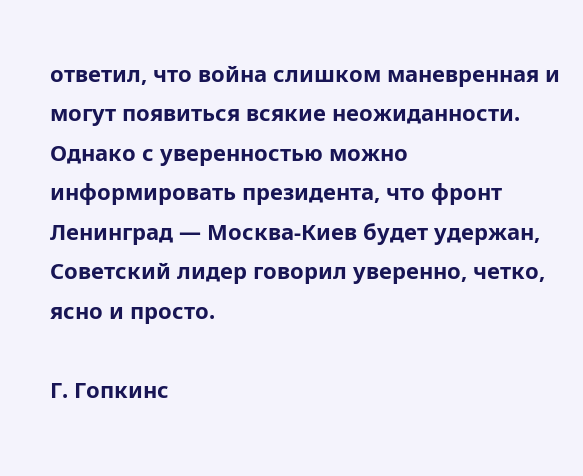ответил, что война слишком маневренная и могут появиться всякие неожиданности. Однако с уверенностью можно информировать президента, что фронт Ленинград — Москва-Киев будет удержан, Советский лидер говорил уверенно, четко, ясно и просто.

Г. Гопкинс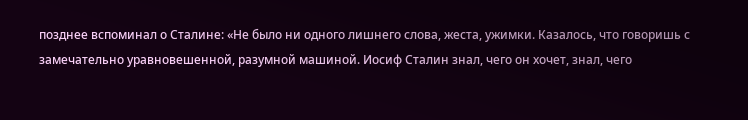позднее вспоминал о Сталине: «Не было ни одного лишнего слова, жеста, ужимки. Казалось, что говоришь с замечательно уравновешенной, разумной машиной. Иосиф Сталин знал, чего он хочет, знал, чего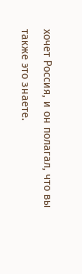хочет Россия, и он полагал, что вы также это знаете.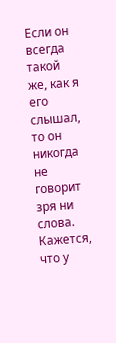Если он всегда такой же, как я его слышал, то он никогда не говорит зря ни слова. Кажется, что у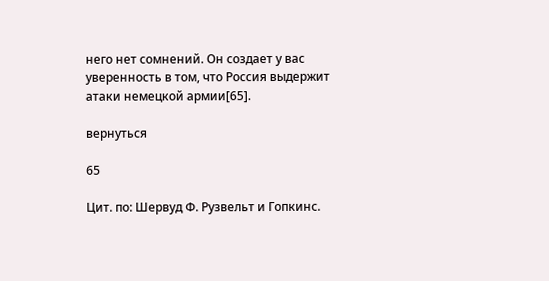него нет сомнений. Он создает у вас уверенность в том, что Россия выдержит атаки немецкой армии[65].

вернуться

65

Цит. по: Шервуд Ф. Рузвельт и Гопкинс.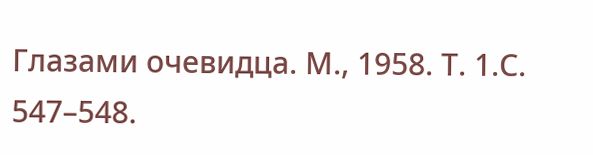Глазами очевидца. М., 1958. Т. 1.С. 547–548.